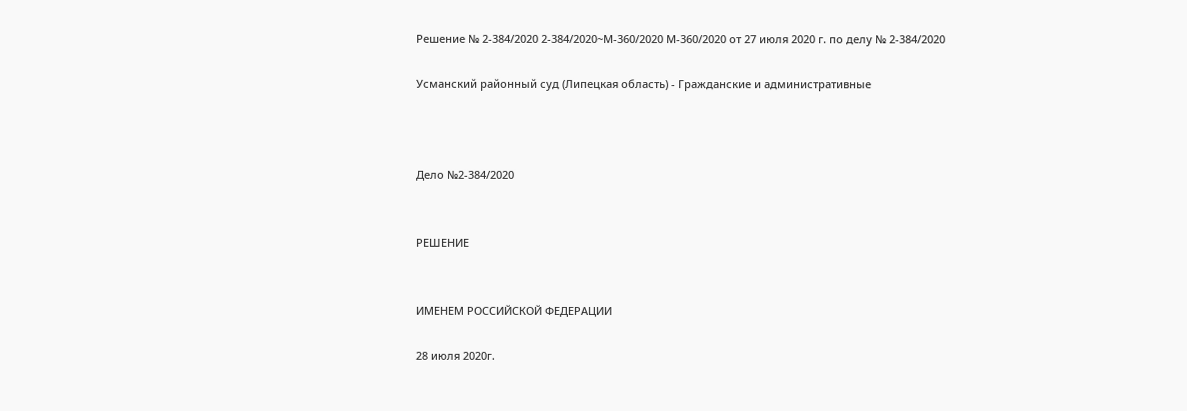Решение № 2-384/2020 2-384/2020~М-360/2020 М-360/2020 от 27 июля 2020 г. по делу № 2-384/2020

Усманский районный суд (Липецкая область) - Гражданские и административные



Дело №2-384/2020


РЕШЕНИЕ


ИМЕНЕМ РОССИЙСКОЙ ФЕДЕРАЦИИ

28 июля 2020г.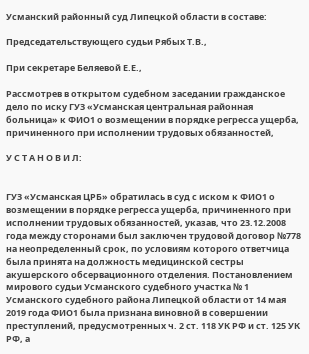Усманский районный суд Липецкой области в составе:

Председательствующего судьи Рябых Т.В.,

При секретаре Беляевой Е.Е.,

Рассмотрев в открытом судебном заседании гражданское дело по иску ГУЗ «Усманская центральная районная больница» к ФИО1 о возмещении в порядке регресса ущерба, причиненного при исполнении трудовых обязанностей,

У С Т А Н О В И Л:


ГУЗ «Усманская ЦРБ» обратилась в суд с иском к ФИО1 о возмещении в порядке регресса ущерба, причиненного при исполнении трудовых обязанностей, указав, что 23.12.2008 года между сторонами был заключен трудовой договор №778 на неопределенный срок, по условиям которого ответчица была принята на должность медицинской сестры акушерского обсервационного отделения. Постановлением мирового судьи Усманского судебного участка № 1 Усманского судебного района Липецкой области от 14 мая 2019 года ФИО1 была признана виновной в совершении преступлений, предусмотренных ч. 2 ст. 118 УК РФ и ст. 125 УК РФ, а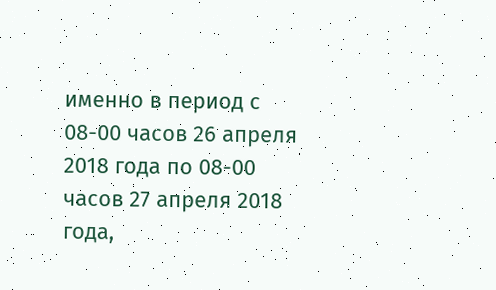именно в период с 08-00 часов 26 апреля 2018 года по 08-00 часов 27 апреля 2018 года,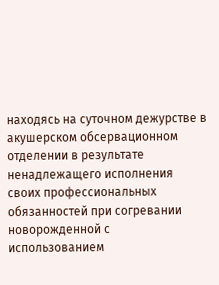находясь на суточном дежурстве в акушерском обсервационном отделении в результате ненадлежащего исполнения своих профессиональных обязанностей при согревании новорожденной с использованием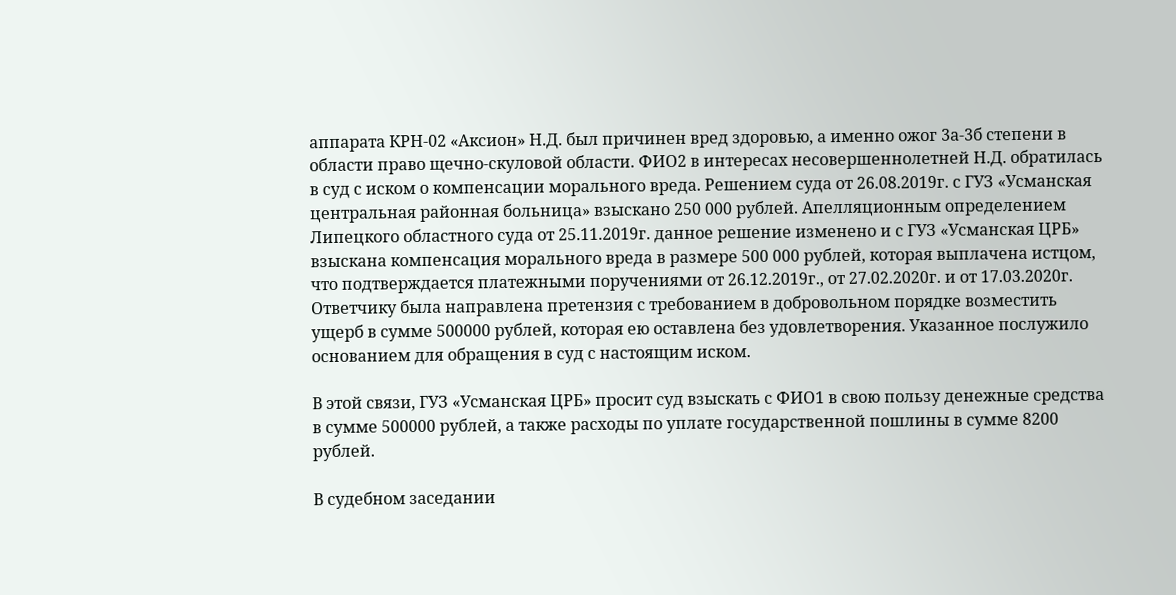аппарата КРН-02 «Аксион» Н.Д. был причинен вред здоровью, а именно ожог 3а-3б степени в области право щечно-скуловой области. ФИО2 в интересах несовершеннолетней Н.Д. обратилась в суд с иском о компенсации морального вреда. Решением суда от 26.08.2019г. с ГУЗ «Усманская центральная районная больница» взыскано 250 000 рублей. Апелляционным определением Липецкого областного суда от 25.11.2019г. данное решение изменено и с ГУЗ «Усманская ЦРБ» взыскана компенсация морального вреда в размере 500 000 рублей, которая выплачена истцом, что подтверждается платежными поручениями от 26.12.2019г., от 27.02.2020г. и от 17.03.2020г. Ответчику была направлена претензия с требованием в добровольном порядке возместить ущерб в сумме 500000 рублей, которая ею оставлена без удовлетворения. Указанное послужило основанием для обращения в суд с настоящим иском.

В этой связи, ГУЗ «Усманская ЦРБ» просит суд взыскать с ФИО1 в свою пользу денежные средства в сумме 500000 рублей, а также расходы по уплате государственной пошлины в сумме 8200 рублей.

В судебном заседании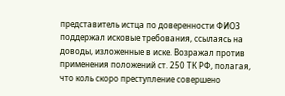представитель истца по доверенности ФИО3 поддержал исковые требования, ссылаясь на доводы, изложенные в иске. Возражал против применения положений ст. 250 ТК РФ, полагая, что коль скоро преступление совершено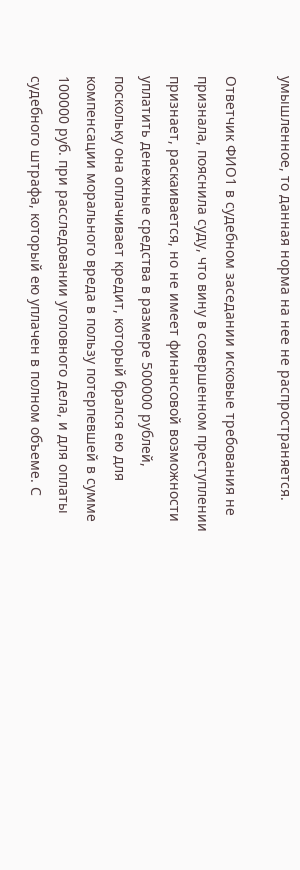умышленное, то данная норма на нее не распространяется.

Ответчик ФИО1 в судебном заседании исковые требования не признала, пояснила суду, что вину в совершенном преступлении признает, раскаивается, но не имеет финансовой возможности уплатить денежные средства в размере 500000 рублей, поскольку она оплачивает кредит, который брался ею для компенсации морального вреда в пользу потерпевшей в сумме 100000 руб. при расследовании уголовного дела, и для оплаты судебного штрафа, который ею уплачен в полном объеме. С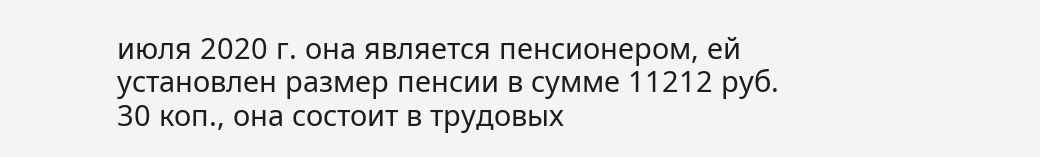июля 2020 г. она является пенсионером, ей установлен размер пенсии в сумме 11212 руб. 30 коп., она состоит в трудовых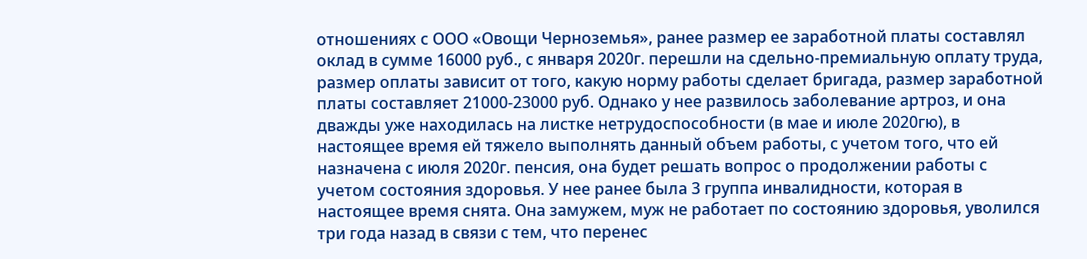отношениях с ООО «Овощи Черноземья», ранее размер ее заработной платы составлял оклад в сумме 16000 руб., с января 2020г. перешли на сдельно-премиальную оплату труда, размер оплаты зависит от того, какую норму работы сделает бригада, размер заработной платы составляет 21000-23000 руб. Однако у нее развилось заболевание артроз, и она дважды уже находилась на листке нетрудоспособности (в мае и июле 2020гю), в настоящее время ей тяжело выполнять данный объем работы, с учетом того, что ей назначена с июля 2020г. пенсия, она будет решать вопрос о продолжении работы с учетом состояния здоровья. У нее ранее была 3 группа инвалидности, которая в настоящее время снята. Она замужем, муж не работает по состоянию здоровья, уволился три года назад в связи с тем, что перенес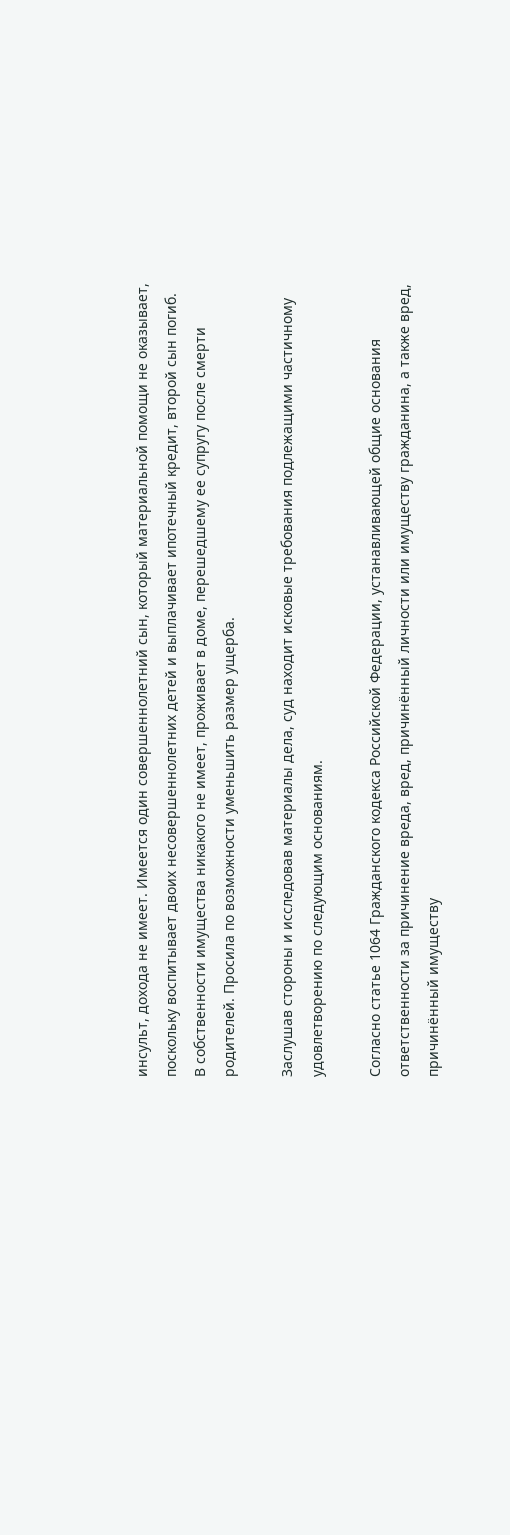инсульт, дохода не имеет. Имеется один совершеннолетний сын, который материальной помощи не оказывает, поскольку воспитывает двоих несовершеннолетних детей и выплачивает ипотечный кредит, второй сын погиб. В собственности имущества никакого не имеет, проживает в доме, перешедшему ее супругу после смерти родителей. Просила по возможности уменьшить размер ущерба.

Заслушав стороны и исследовав материалы дела, суд находит исковые требования подлежащими частичному удовлетворению по следующим основаниям.

Согласно статье 1064 Гражданского кодекса Российской Федерации, устанавливающей общие основания ответственности за причинение вреда, вред, причинённый личности или имуществу гражданина, а также вред, причинённый имуществу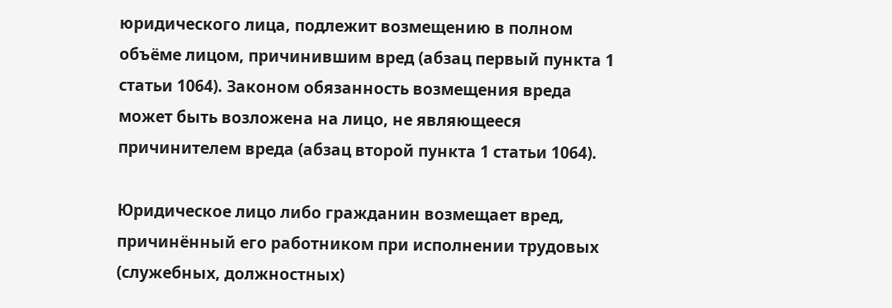юридического лица, подлежит возмещению в полном объёме лицом, причинившим вред (абзац первый пункта 1 статьи 1064). Законом обязанность возмещения вреда может быть возложена на лицо, не являющееся причинителем вреда (абзац второй пункта 1 статьи 1064).

Юридическое лицо либо гражданин возмещает вред, причинённый его работником при исполнении трудовых (служебных, должностных)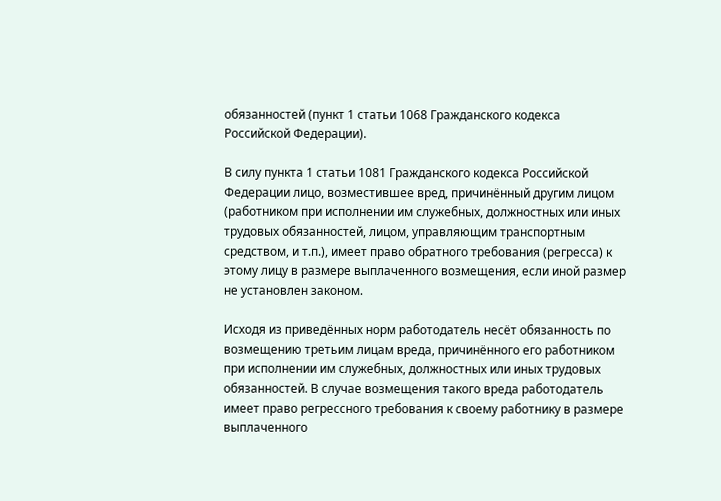обязанностей (пункт 1 статьи 1068 Гражданского кодекса Российской Федерации).

В силу пункта 1 статьи 1081 Гражданского кодекса Российской Федерации лицо, возместившее вред, причинённый другим лицом (работником при исполнении им служебных, должностных или иных трудовых обязанностей, лицом, управляющим транспортным средством, и т.п.), имеет право обратного требования (регресса) к этому лицу в размере выплаченного возмещения, если иной размер не установлен законом.

Исходя из приведённых норм работодатель несёт обязанность по возмещению третьим лицам вреда, причинённого его работником при исполнении им служебных, должностных или иных трудовых обязанностей. В случае возмещения такого вреда работодатель имеет право регрессного требования к своему работнику в размере выплаченного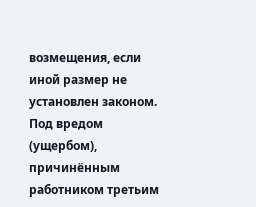возмещения, если иной размер не установлен законом. Под вредом (ущербом), причинённым работником третьим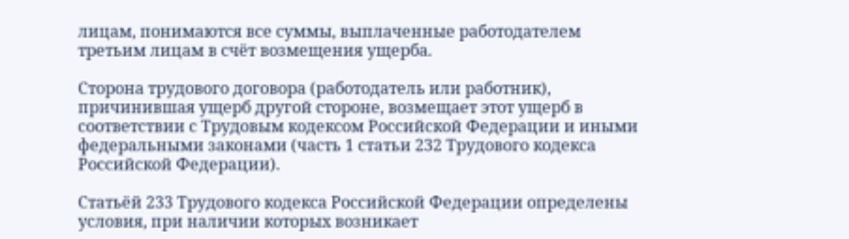лицам, понимаются все суммы, выплаченные работодателем третьим лицам в счёт возмещения ущерба.

Сторона трудового договора (работодатель или работник), причинившая ущерб другой стороне, возмещает этот ущерб в соответствии с Трудовым кодексом Российской Федерации и иными федеральными законами (часть 1 статьи 232 Трудового кодекса Российской Федерации).

Статьёй 233 Трудового кодекса Российской Федерации определены условия, при наличии которых возникает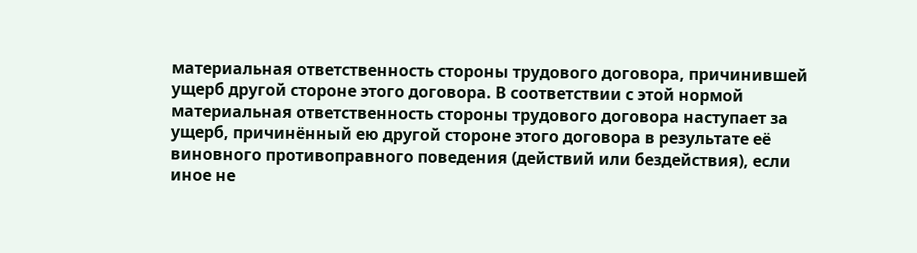материальная ответственность стороны трудового договора, причинившей ущерб другой стороне этого договора. В соответствии с этой нормой материальная ответственность стороны трудового договора наступает за ущерб, причинённый ею другой стороне этого договора в результате её виновного противоправного поведения (действий или бездействия), если иное не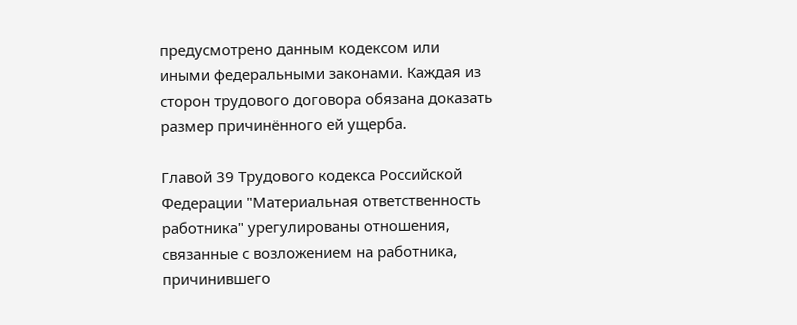предусмотрено данным кодексом или иными федеральными законами. Каждая из сторон трудового договора обязана доказать размер причинённого ей ущерба.

Главой 39 Трудового кодекса Российской Федерации "Материальная ответственность работника" урегулированы отношения, связанные с возложением на работника, причинившего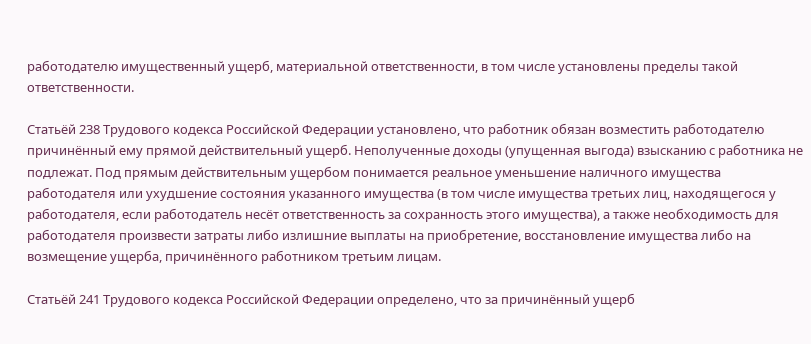работодателю имущественный ущерб, материальной ответственности, в том числе установлены пределы такой ответственности.

Статьёй 238 Трудового кодекса Российской Федерации установлено, что работник обязан возместить работодателю причинённый ему прямой действительный ущерб. Неполученные доходы (упущенная выгода) взысканию с работника не подлежат. Под прямым действительным ущербом понимается реальное уменьшение наличного имущества работодателя или ухудшение состояния указанного имущества (в том числе имущества третьих лиц, находящегося у работодателя, если работодатель несёт ответственность за сохранность этого имущества), а также необходимость для работодателя произвести затраты либо излишние выплаты на приобретение, восстановление имущества либо на возмещение ущерба, причинённого работником третьим лицам.

Статьёй 241 Трудового кодекса Российской Федерации определено, что за причинённый ущерб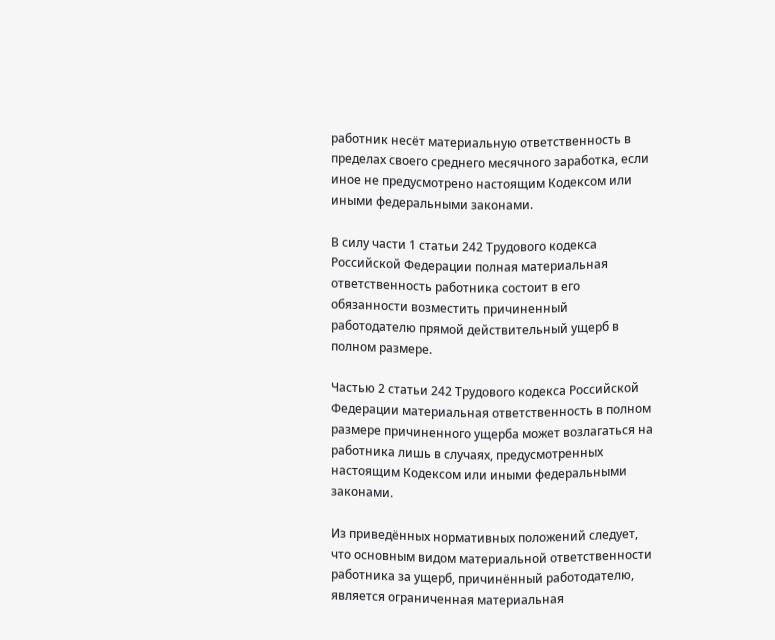работник несёт материальную ответственность в пределах своего среднего месячного заработка, если иное не предусмотрено настоящим Кодексом или иными федеральными законами.

В силу части 1 статьи 242 Трудового кодекса Российской Федерации полная материальная ответственность работника состоит в его обязанности возместить причиненный работодателю прямой действительный ущерб в полном размере.

Частью 2 статьи 242 Трудового кодекса Российской Федерации материальная ответственность в полном размере причиненного ущерба может возлагаться на работника лишь в случаях, предусмотренных настоящим Кодексом или иными федеральными законами.

Из приведённых нормативных положений следует, что основным видом материальной ответственности работника за ущерб, причинённый работодателю, является ограниченная материальная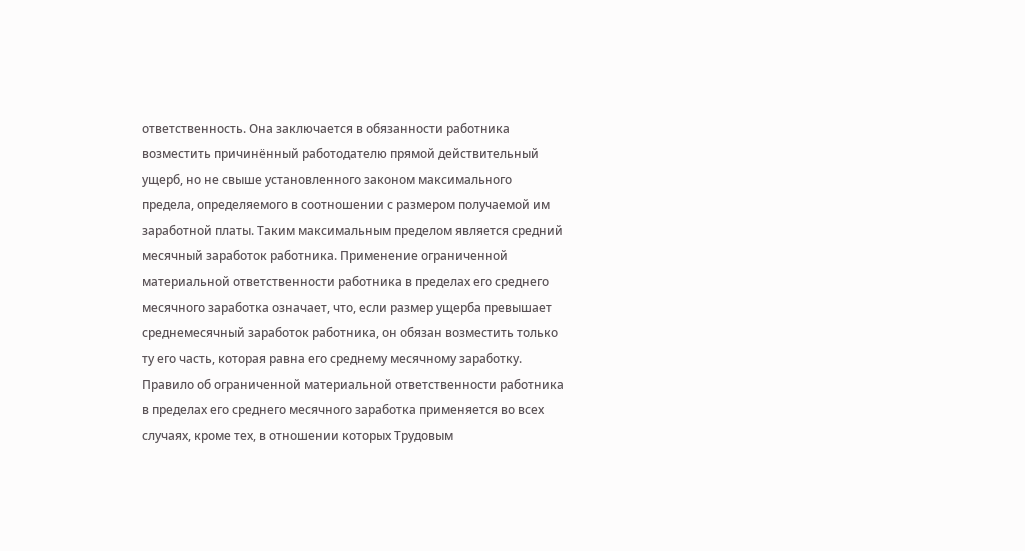ответственность. Она заключается в обязанности работника возместить причинённый работодателю прямой действительный ущерб, но не свыше установленного законом максимального предела, определяемого в соотношении с размером получаемой им заработной платы. Таким максимальным пределом является средний месячный заработок работника. Применение ограниченной материальной ответственности работника в пределах его среднего месячного заработка означает, что, если размер ущерба превышает среднемесячный заработок работника, он обязан возместить только ту его часть, которая равна его среднему месячному заработку. Правило об ограниченной материальной ответственности работника в пределах его среднего месячного заработка применяется во всех случаях, кроме тех, в отношении которых Трудовым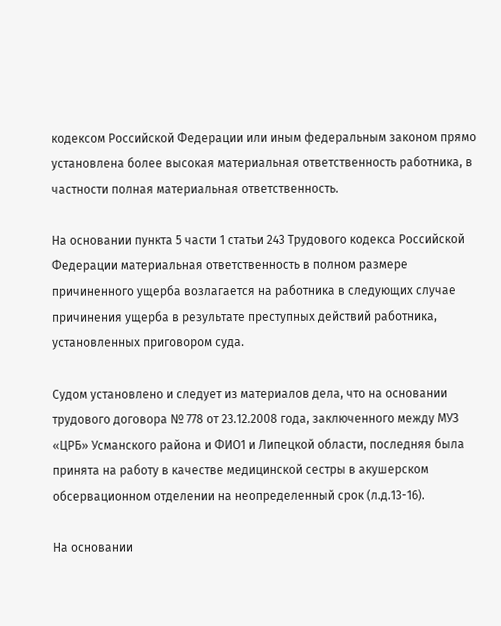кодексом Российской Федерации или иным федеральным законом прямо установлена более высокая материальная ответственность работника, в частности полная материальная ответственность.

На основании пункта 5 части 1 статьи 243 Трудового кодекса Российской Федерации материальная ответственность в полном размере причиненного ущерба возлагается на работника в следующих случае причинения ущерба в результате преступных действий работника, установленных приговором суда.

Судом установлено и следует из материалов дела, что на основании трудового договора № 778 от 23.12.2008 года, заключенного между МУЗ «ЦРБ» Усманского района и ФИО1 и Липецкой области, последняя была принята на работу в качестве медицинской сестры в акушерском обсервационном отделении на неопределенный срок (л.д.13-16).

На основании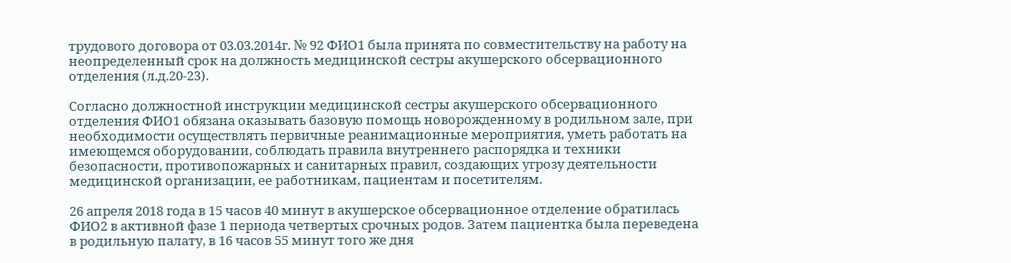трудового договора от 03.03.2014г. № 92 ФИО1 была принята по совместительству на работу на неопределенный срок на должность медицинской сестры акушерского обсервационного отделения (л.д.20-23).

Согласно должностной инструкции медицинской сестры акушерского обсервационного отделения ФИО1 обязана оказывать базовую помощь новорожденному в родильном зале, при необходимости осуществлять первичные реанимационные мероприятия, уметь работать на имеющемся оборудовании, соблюдать правила внутреннего распорядка и техники безопасности, противопожарных и санитарных правил, создающих угрозу деятельности медицинской организации, ее работникам, пациентам и посетителям.

26 апреля 2018 года в 15 часов 40 минут в акушерское обсервационное отделение обратилась ФИО2 в активной фазе 1 периода четвертых срочных родов. Затем пациентка была переведена в родильную палату, в 16 часов 55 минут того же дня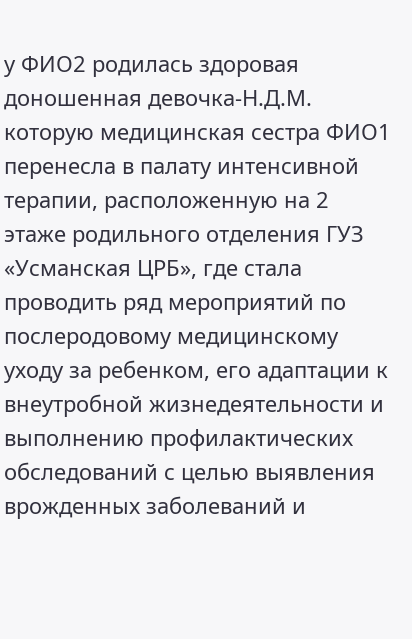у ФИО2 родилась здоровая доношенная девочка-Н.Д.М. которую медицинская сестра ФИО1 перенесла в палату интенсивной терапии, расположенную на 2 этаже родильного отделения ГУЗ «Усманская ЦРБ», где стала проводить ряд мероприятий по послеродовому медицинскому уходу за ребенком, его адаптации к внеутробной жизнедеятельности и выполнению профилактических обследований с целью выявления врожденных заболеваний и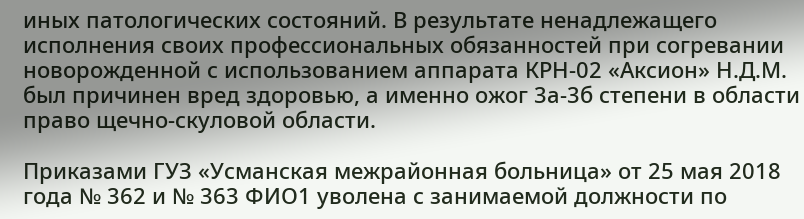иных патологических состояний. В результате ненадлежащего исполнения своих профессиональных обязанностей при согревании новорожденной с использованием аппарата КРН-02 «Аксион» Н.Д.М. был причинен вред здоровью, а именно ожог 3а-3б степени в области право щечно-скуловой области.

Приказами ГУЗ «Усманская межрайонная больница» от 25 мая 2018 года № 362 и № 363 ФИО1 уволена с занимаемой должности по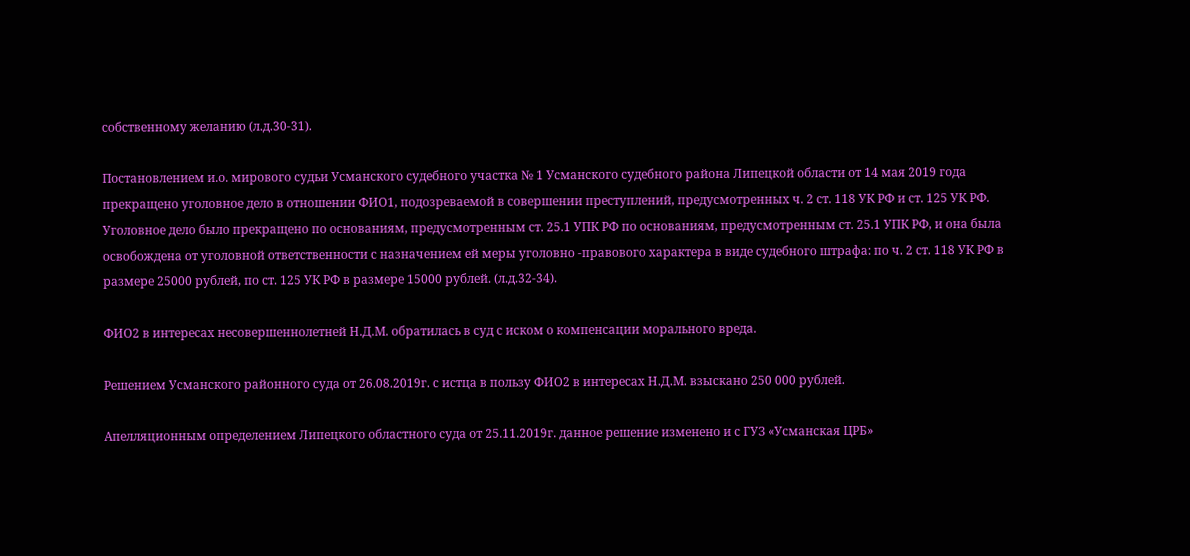собственному желанию (л.д.30-31).

Постановлением и.о. мирового судьи Усманского судебного участка № 1 Усманского судебного района Липецкой области от 14 мая 2019 года прекращено уголовное дело в отношении ФИО1, подозреваемой в совершении преступлений, предусмотренных ч. 2 ст. 118 УК РФ и ст. 125 УК РФ. Уголовное дело было прекращено по основаниям, предусмотренным ст. 25.1 УПК РФ по основаниям, предусмотренным ст. 25.1 УПК РФ, и она была освобождена от уголовной ответственности с назначением ей меры уголовно -правового характера в виде судебного штрафа: по ч. 2 ст. 118 УК РФ в размере 25000 рублей, по ст. 125 УК РФ в размере 15000 рублей. (л.д.32-34).

ФИО2 в интересах несовершеннолетней Н.Д.М. обратилась в суд с иском о компенсации морального вреда.

Решением Усманского районного суда от 26.08.2019г. с истца в пользу ФИО2 в интересах Н.Д.М. взыскано 250 000 рублей.

Апелляционным определением Липецкого областного суда от 25.11.2019г. данное решение изменено и с ГУЗ «Усманская ЦРБ»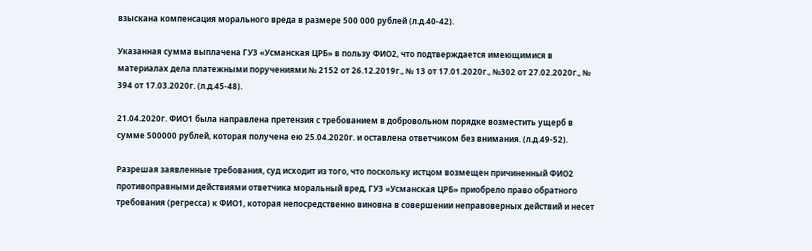взыскана компенсация морального вреда в размере 500 000 рублей (л.д.40-42).

Указанная сумма выплачена ГУЗ «Усманская ЦРБ» в пользу ФИО2, что подтверждается имеющимися в материалах дела платежными поручениями № 2152 от 26.12.2019г., № 13 от 17.01.2020г., №302 от 27.02.2020г., № 394 от 17.03.2020г. (л.д.45-48).

21.04.2020г. ФИО1 была направлена претензия с требованием в добровольном порядке возместить ущерб в сумме 500000 рублей, которая получена ею 25.04.2020г. и оставлена ответчиком без внимания. (л.д.49-52).

Разрешая заявленные требования, суд исходит из того, что поскольку истцом возмещен причиненный ФИО2 противоправными действиями ответчика моральный вред, ГУЗ «Усманская ЦРБ» приобрело право обратного требования (регресса) к ФИО1, которая непосредственно виновна в совершении неправоверных действий и несет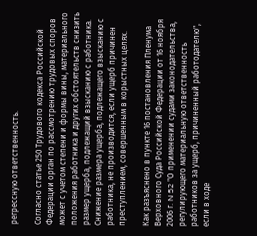регрессную ответственность.

Согласно статье 250 Трудового кодекса Российской Федерации орган по рассмотрению трудовых споров может с учетом степени и формы вины, материального положения работника и других обстоятельств снизить размер ущерба, подлежащий взысканию с работника. Снижение размера ущерба, подлежащего взысканию с работника, не производится, если ущерб причинен преступлением, совершенным в корыстных целях.

Как разъяснено в пункте 16 постановления Пленума Верховного Суда Российской Федерации от 16 ноября 2006 г. N 52 "О применении судами законодательства, регулирующего материальную ответственность работников за ущерб, причиненный работодателю", если в ходе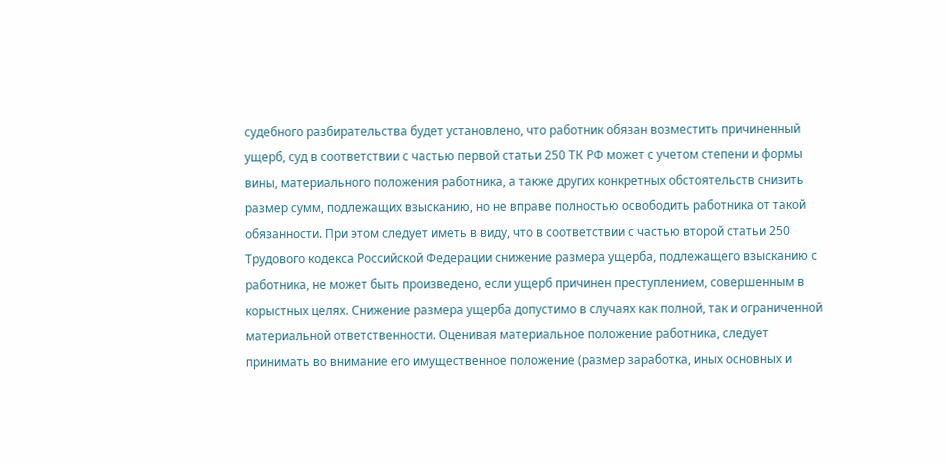судебного разбирательства будет установлено, что работник обязан возместить причиненный ущерб, суд в соответствии с частью первой статьи 250 ТК РФ может с учетом степени и формы вины, материального положения работника, а также других конкретных обстоятельств снизить размер сумм, подлежащих взысканию, но не вправе полностью освободить работника от такой обязанности. При этом следует иметь в виду, что в соответствии с частью второй статьи 250 Трудового кодекса Российской Федерации снижение размера ущерба, подлежащего взысканию с работника, не может быть произведено, если ущерб причинен преступлением, совершенным в корыстных целях. Снижение размера ущерба допустимо в случаях как полной, так и ограниченной материальной ответственности. Оценивая материальное положение работника, следует принимать во внимание его имущественное положение (размер заработка, иных основных и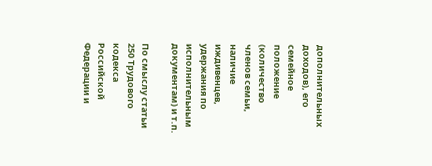дополнительных доходов), его семейное положение (количество членов семьи, наличие иждивенцев, удержания по исполнительным документам) и т.п.

По смыслу статьи 250 Трудового кодекса Российской Федерации и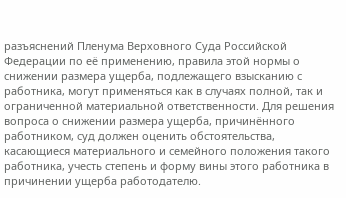разъяснений Пленума Верховного Суда Российской Федерации по её применению, правила этой нормы о снижении размера ущерба, подлежащего взысканию с работника, могут применяться как в случаях полной, так и ограниченной материальной ответственности. Для решения вопроса о снижении размера ущерба, причинённого работником, суд должен оценить обстоятельства, касающиеся материального и семейного положения такого работника, учесть степень и форму вины этого работника в причинении ущерба работодателю.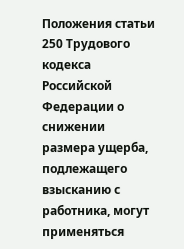Положения статьи 250 Трудового кодекса Российской Федерации о снижении размера ущерба, подлежащего взысканию с работника, могут применяться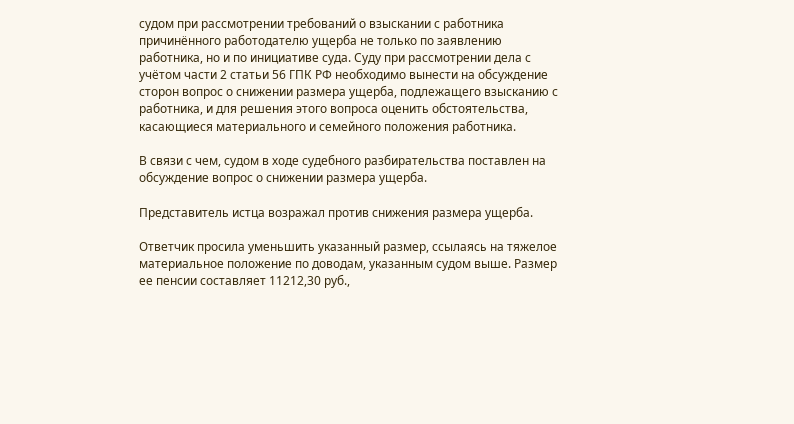судом при рассмотрении требований о взыскании с работника причинённого работодателю ущерба не только по заявлению работника, но и по инициативе суда. Суду при рассмотрении дела с учётом части 2 статьи 56 ГПК РФ необходимо вынести на обсуждение сторон вопрос о снижении размера ущерба, подлежащего взысканию с работника, и для решения этого вопроса оценить обстоятельства, касающиеся материального и семейного положения работника.

В связи с чем, судом в ходе судебного разбирательства поставлен на обсуждение вопрос о снижении размера ущерба.

Представитель истца возражал против снижения размера ущерба.

Ответчик просила уменьшить указанный размер, ссылаясь на тяжелое материальное положение по доводам, указанным судом выше. Размер ее пенсии составляет 11212,30 руб.,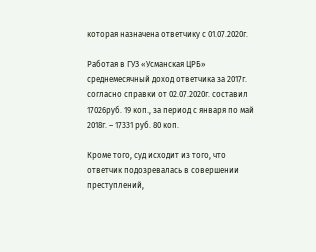которая назначена ответчику с 01.07.2020г.

Работая в ГУЗ «Усманская ЦРБ» среднемесячный доход ответчика за 2017г. согласно справки от 02.07.2020г. составил 17026руб. 19 коп., за период с января по май 2018г. – 17331 руб. 80 коп.

Кроме того, суд исходит из того, что ответчик подозревалась в совершении преступлений,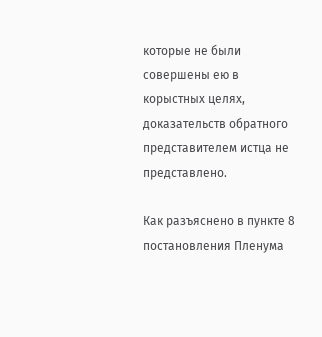которые не были совершены ею в корыстных целях, доказательств обратного представителем истца не представлено.

Как разъяснено в пункте 8 постановления Пленума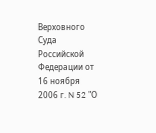Верховного Суда Российской Федерации от 16 ноября 2006 г. N 52 "О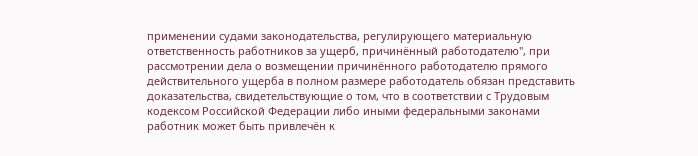применении судами законодательства, регулирующего материальную ответственность работников за ущерб, причинённый работодателю", при рассмотрении дела о возмещении причинённого работодателю прямого действительного ущерба в полном размере работодатель обязан представить доказательства, свидетельствующие о том, что в соответствии с Трудовым кодексом Российской Федерации либо иными федеральными законами работник может быть привлечён к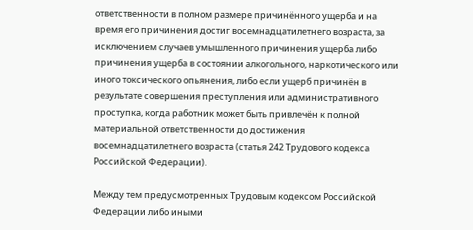ответственности в полном размере причинённого ущерба и на время его причинения достиг восемнадцатилетнего возраста, за исключением случаев умышленного причинения ущерба либо причинения ущерба в состоянии алкогольного, наркотического или иного токсического опьянения, либо если ущерб причинён в результате совершения преступления или административного проступка, когда работник может быть привлечён к полной материальной ответственности до достижения восемнадцатилетнего возраста (статья 242 Трудового кодекса Российской Федерации).

Между тем предусмотренных Трудовым кодексом Российской Федерации либо иными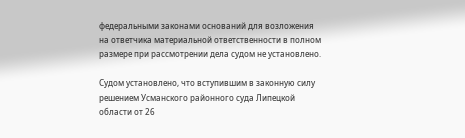федеральными законами оснований для возложения на ответчика материальной ответственности в полном размере при рассмотрении дела судом не установлено.

Судом установлено, что вступившим в законную силу решением Усманского районного суда Липецкой области от 26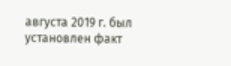августа 2019 г. был установлен факт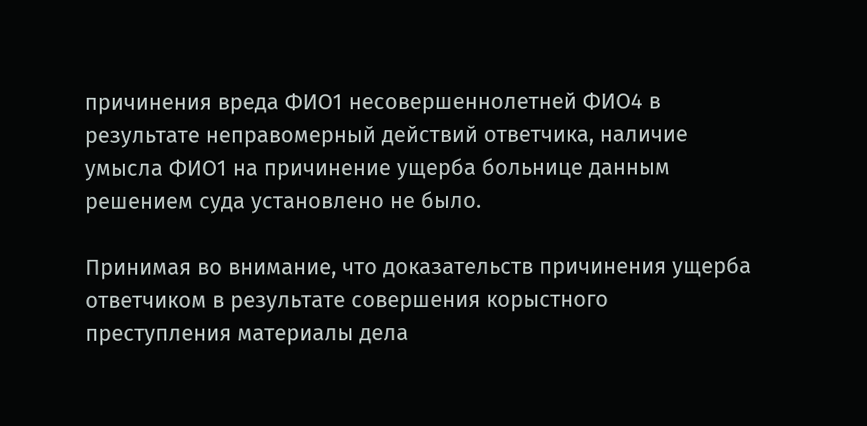причинения вреда ФИО1 несовершеннолетней ФИО4 в результате неправомерный действий ответчика, наличие умысла ФИО1 на причинение ущерба больнице данным решением суда установлено не было.

Принимая во внимание, что доказательств причинения ущерба ответчиком в результате совершения корыстного преступления материалы дела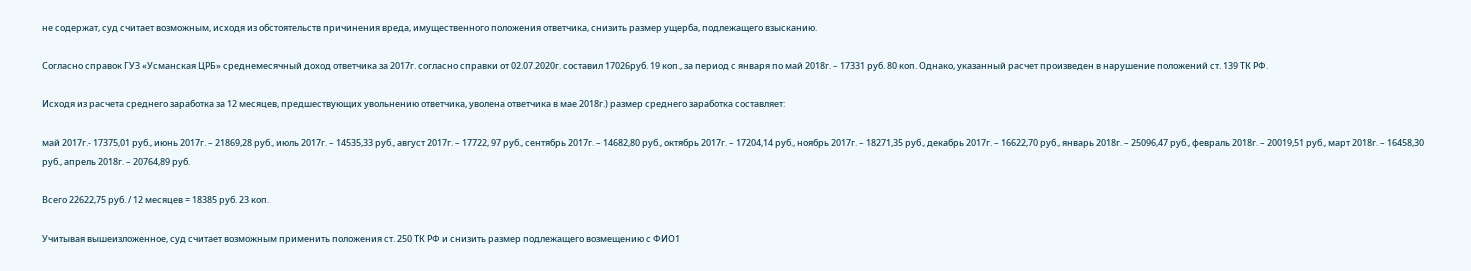не содержат, суд считает возможным, исходя из обстоятельств причинения вреда, имущественного положения ответчика, снизить размер ущерба, подлежащего взысканию.

Согласно справок ГУЗ «Усманская ЦРБ» среднемесячный доход ответчика за 2017г. согласно справки от 02.07.2020г. составил 17026руб. 19 коп., за период с января по май 2018г. – 17331 руб. 80 коп. Однако, указанный расчет произведен в нарушение положений ст. 139 ТК РФ.

Исходя из расчета среднего заработка за 12 месяцев, предшествующих увольнению ответчика, уволена ответчика в мае 2018г.) размер среднего заработка составляет:

май 2017г.- 17375,01 руб., июнь 2017г. – 21869,28 руб., июль 2017г. – 14535,33 руб., август 2017г. – 17722, 97 руб., сентябрь 2017г. – 14682,80 руб., октябрь 2017г. – 17204,14 руб., ноябрь 2017г. – 18271,35 руб., декабрь 2017г. – 16622,70 руб., январь 2018г. – 25096,47 руб., февраль 2018г. – 20019,51 руб., март 2018г. – 16458,30 руб., апрель 2018г. – 20764,89 руб.

Всего 22622,75 руб. / 12 месяцев = 18385 руб. 23 коп.

Учитывая вышеизложенное, суд считает возможным применить положения ст. 250 ТК РФ и снизить размер подлежащего возмещению с ФИО1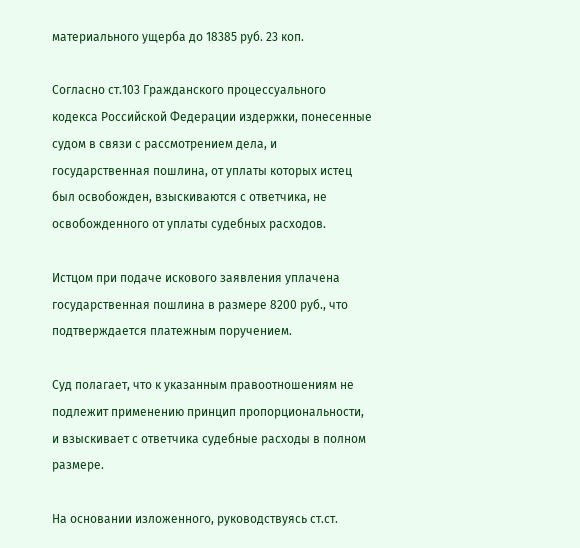материального ущерба до 18385 руб. 23 коп.

Согласно ст.103 Гражданского процессуального кодекса Российской Федерации издержки, понесенные судом в связи с рассмотрением дела, и государственная пошлина, от уплаты которых истец был освобожден, взыскиваются с ответчика, не освобожденного от уплаты судебных расходов.

Истцом при подаче искового заявления уплачена государственная пошлина в размере 8200 руб., что подтверждается платежным поручением.

Суд полагает, что к указанным правоотношениям не подлежит применению принцип пропорциональности, и взыскивает с ответчика судебные расходы в полном размере.

На основании изложенного, руководствуясь ст.ст.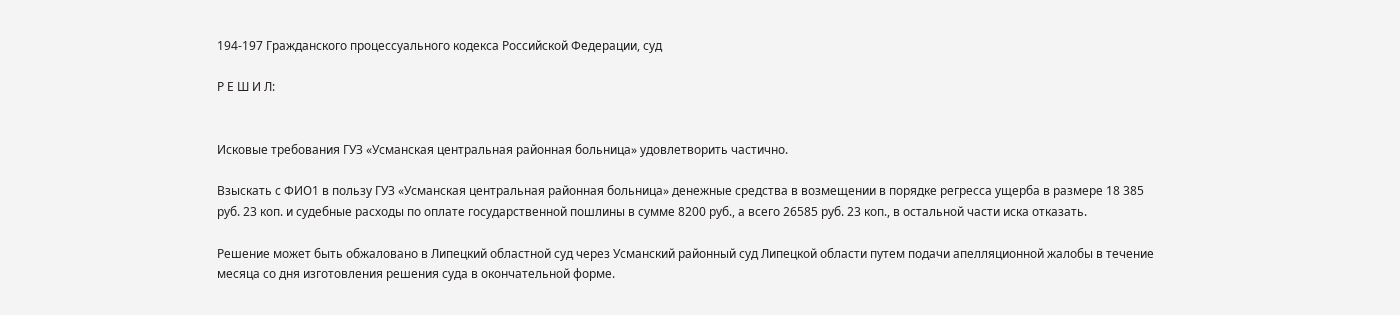194-197 Гражданского процессуального кодекса Российской Федерации, суд

Р Е Ш И Л:


Исковые требования ГУЗ «Усманская центральная районная больница» удовлетворить частично.

Взыскать с ФИО1 в пользу ГУЗ «Усманская центральная районная больница» денежные средства в возмещении в порядке регресса ущерба в размере 18 385 руб. 23 коп. и судебные расходы по оплате государственной пошлины в сумме 8200 руб., а всего 26585 руб. 23 коп., в остальной части иска отказать.

Решение может быть обжаловано в Липецкий областной суд через Усманский районный суд Липецкой области путем подачи апелляционной жалобы в течение месяца со дня изготовления решения суда в окончательной форме.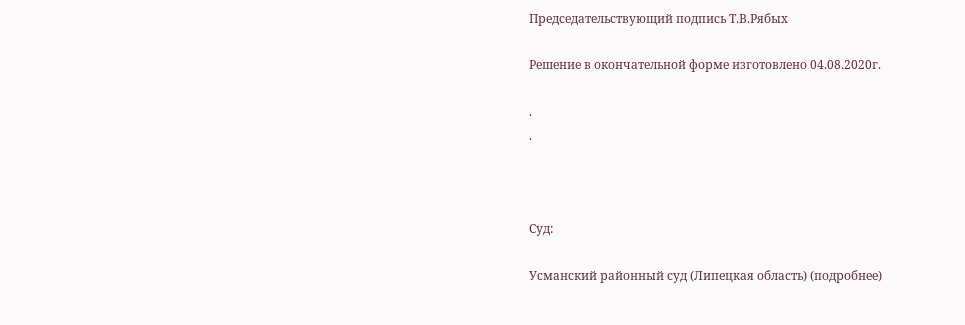Председательствующий подпись Т.В.Рябых

Решение в окончательной форме изготовлено 04.08.2020г.

.
.



Суд:

Усманский районный суд (Липецкая область) (подробнее)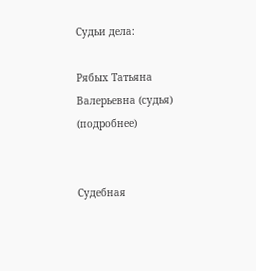Судьи дела:

Рябых Татьяна Валерьевна (судья) (подробнее)


Судебная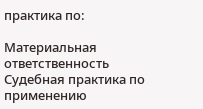практика по:

Материальная ответственность
Судебная практика по применению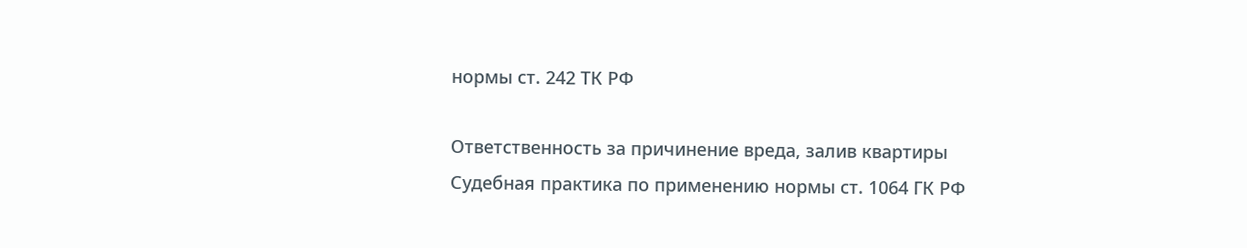нормы ст. 242 ТК РФ

Ответственность за причинение вреда, залив квартиры
Судебная практика по применению нормы ст. 1064 ГК РФ